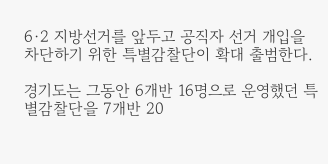6·2 지방선거를 앞두고 공직자 선거 개입을 차단하기 위한 특별감찰단이 확대 출범한다.

경기도는 그동안 6개반 16명으로 운영했던 특별감찰단을 7개반 20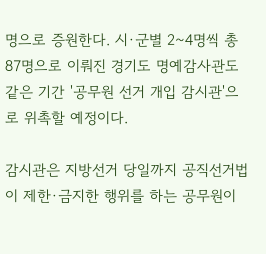명으로 증원한다. 시·군별 2~4명씩 총 87명으로 이뤄진 경기도 명예감사관도 같은 기간 '공무원 선거 개입 감시관'으로 위촉할 예정이다.

감시관은 지방선거 당일까지 공직선거법이 제한·금지한 행위를 하는 공무원이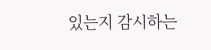있는지 감시하는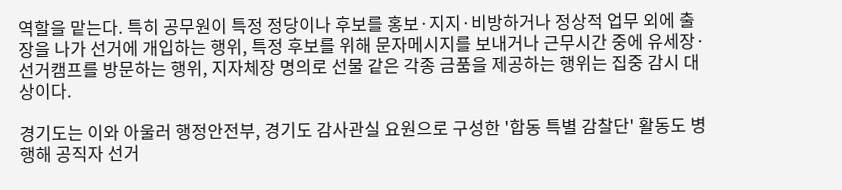역할을 맡는다. 특히 공무원이 특정 정당이나 후보를 홍보·지지·비방하거나 정상적 업무 외에 출장을 나가 선거에 개입하는 행위, 특정 후보를 위해 문자메시지를 보내거나 근무시간 중에 유세장·선거캠프를 방문하는 행위, 지자체장 명의로 선물 같은 각종 금품을 제공하는 행위는 집중 감시 대상이다.

경기도는 이와 아울러 행정안전부, 경기도 감사관실 요원으로 구성한 '합동 특별 감찰단' 활동도 병행해 공직자 선거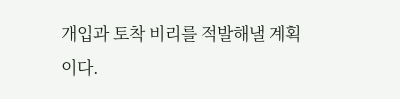개입과 토착 비리를 적발해낼 계획이다.